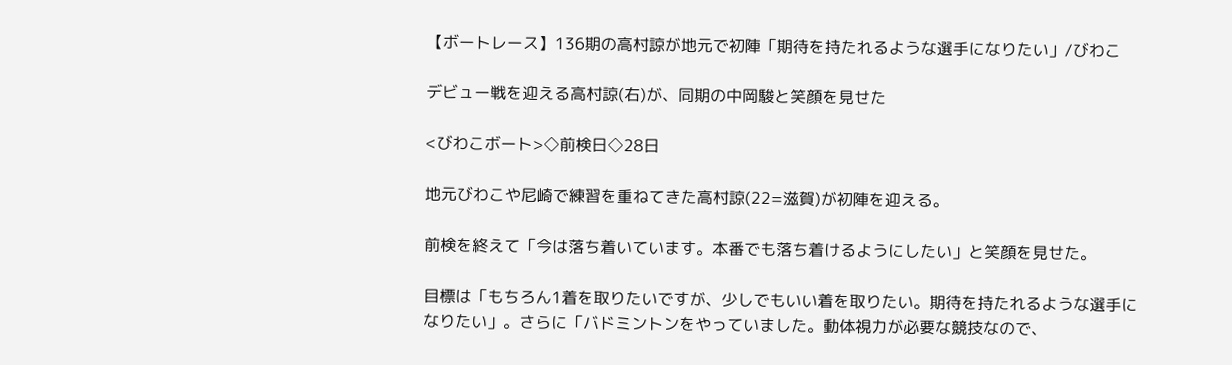【ボートレース】136期の高村諒が地元で初陣「期待を持たれるような選手になりたい」/びわこ

デビュー戦を迎える高村諒(右)が、同期の中岡駿と笑顔を見せた

<びわこボート>◇前検日◇28日

地元びわこや尼崎で練習を重ねてきた高村諒(22=滋賀)が初陣を迎える。

前検を終えて「今は落ち着いています。本番でも落ち着けるようにしたい」と笑顔を見せた。

目標は「もちろん1着を取りたいですが、少しでもいい着を取りたい。期待を持たれるような選手になりたい」。さらに「バドミントンをやっていました。動体視力が必要な競技なので、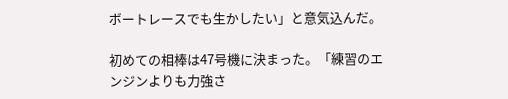ボートレースでも生かしたい」と意気込んだ。

初めての相棒は47号機に決まった。「練習のエンジンよりも力強さ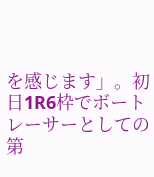を感じます」。初日1R6枠でボートレーサーとしての第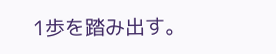1歩を踏み出す。